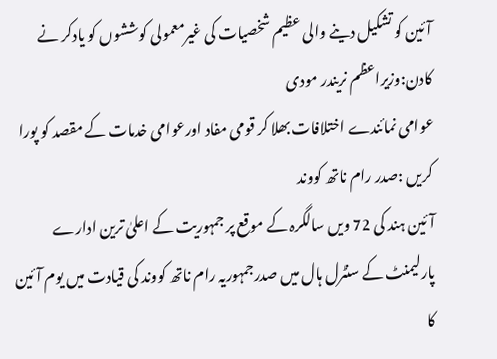آئین کو تشکیل دینے والی عظیم شخصیات کی غیرمعمولی کوششوں کو یادکر نے کادن:وزیراعظم نریندر مودی
عوامی نمائندے اختلافات بھلا کر قومی مفاد اورعوامی خدمات کے مقصد کو پورا کریں :صدر رام ناتھ کووند
آئین ہند کی 72 ویں سالگرہ کے موقع پر جمہوریت کے اعلیٰ ترین ادارے پارلیمنٹ کے سنٹرل ہال میں صدرجمہوریہ رام ناتھ کووند کی قیادت میں یوم آئین کا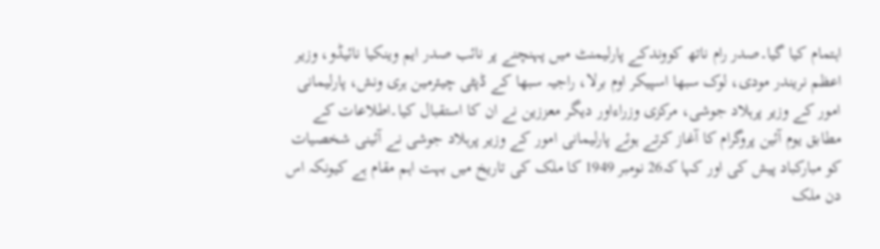اہتمام کیا گیا۔صدر رام ناتھ کووندکے پارلیمنٹ میں پہنچنے پر نائب صدر ایم وینکیا نائیڈو، وزیر اعظم نریندر مودی، لوک سبھا اسپیکر اوم برلا، راجیہ سبھا کے ڈپٹی چیئرمین ہری ونش، پارلیمانی امور کے وزیر پرہلاد جوشی، مرکزی وزراءاور دیگر معززین نے ان کا استقبال کیا۔اطلاعات کے مطابق یوم آئین پروگرام کا آغاز کرتے ہوئے پارلیمانی امور کے وزیر پرہلاد جوشی نے آئینی شخصیات کو مبارکباد پیش کی اور کہا کہ26 نومبر 1949 کا ملک کی تاریخ میں بہت اہم مقام ہے کیونکہ اس دن ملک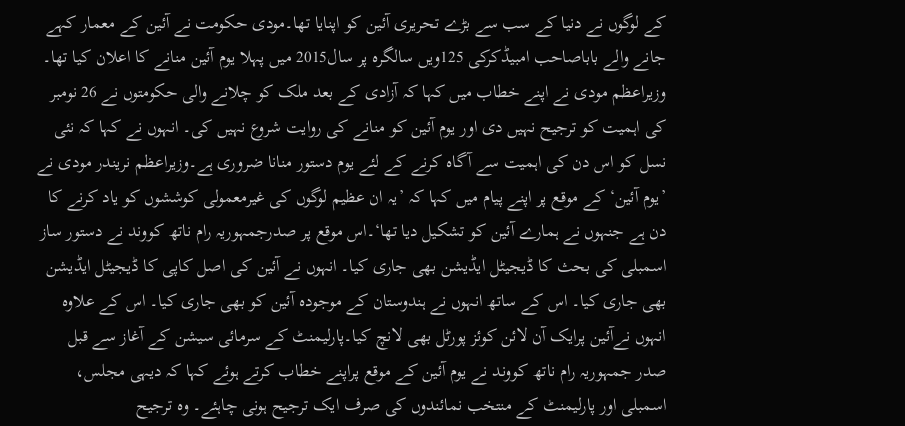کے لوگوں نے دنیا کے سب سے بڑے تحریری آئین کو اپنایا تھا۔مودی حکومت نے آئین کے معمار کہے جانے والے باباصاحب امبیڈکرکی 125ویں سالگرہ پر سال2015 میں پہلا یوم آئین منانے کا اعلان کیا تھا۔
وزیراعظم مودی نے اپنے خطاب میں کہا کہ آزادی کے بعد ملک کو چلانے والی حکومتوں نے 26 نومبر کی اہمیت کو ترجیح نہیں دی اور یوم آئین کو منانے کی روایت شروع نہیں کی۔ انہوں نے کہا کہ نئی نسل کو اس دن کی اہمیت سے آگاہ کرنے کے لئے یوم دستور منانا ضروری ہے۔وزیراعظم نریندر مودی نے ’یوم آئین‘ کے موقع پر اپنے پیام میں کہا کہ ’یہ ان عظیم لوگوں کی غیرمعمولی کوششوں کو یاد کرنے کا دن ہے جنہوں نے ہمارے آئین کو تشکیل دیا تھا‘۔اس موقع پر صدرجمہوریہ رام ناتھ کووند نے دستور ساز اسمبلی کی بحث کا ڈیجیٹل ایڈیشن بھی جاری کیا۔ انہوں نے آئین کی اصل کاپی کا ڈیجیٹل ایڈیشن بھی جاری کیا۔ اس کے ساتھ انہوں نے ہندوستان کے موجودہ آئین کو بھی جاری کیا۔ اس کے علاوہ انہوں نےآئین پرایک آن لائن کوئز پورٹل بھی لانچ کیا۔پارلیمنٹ کے سرمائی سیشن کے آغاز سے قبل صدر جمہوریہ رام ناتھ کووند نے یوم آئین کے موقع پراپنے خطاب کرتے ہوئے کہا کہ دیہی مجلس، اسمبلی اور پارلیمنٹ کے منتخب نمائندوں کی صرف ایک ترجیح ہونی چاہئے۔ وہ ترجیح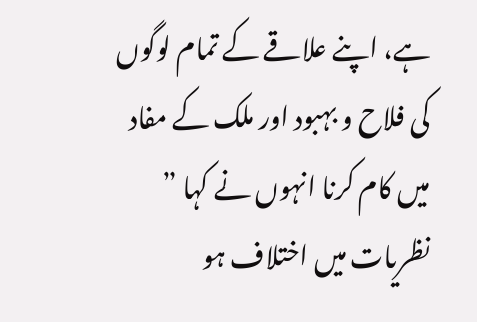ہے، اپنے علاقے کے تمام لوگوں کی فلاح و بہبود اور ملک کے مفاد میں کام کرنا انہوں نے کہا ” نظریات میں اختلاف ہو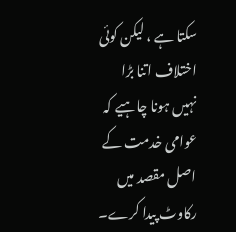سکتا ہے ، لیکن کوئی اختلاف اتنا بڑا نہیں ہونا چاہیے کہ عوامی خدمت کے اصل مقصد میں رکاوٹ پیدا کرے۔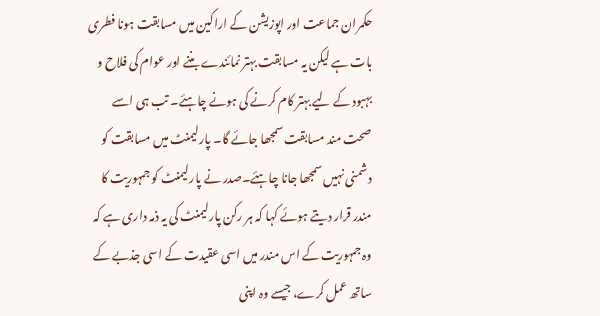حکمران جماعت اور اپوزیشن کے اراکین میں مسابقت ہونا فطری بات ہے لیکن یہ مسابقت بہتر نمائندے بننے اور عوام کی فلاح و بہبود کے لیے بہتر کام کرنے کی ہونے چاہئے۔ تب ہی اسے صحت مند مسابقت سمجھا جائے گا۔ پارلیمنٹ میں مسابقت کو دشمنی نہیں سمجھا جانا چاہئے۔صدر نے پارلیمنٹ کو جمہوریت کا مندر قرار دیتے ہوئے کہا کہ ہر رکن پارلیمنٹ کی یہ ذمہ داری ہے کہ وہ جمہوریت کے اس مندر میں اسی عقیدت کے اسی جذبے کے ساتھ عمل کرے، جیسے وہ اپنی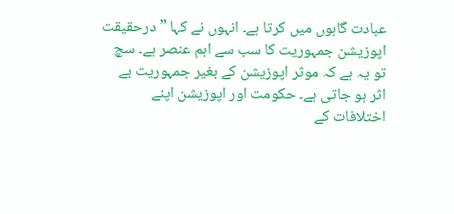عبادت گاہوں میں کرتا ہے۔ انہوں نے کہا ” درحقیقت اپوزیشن جمہوریت کا سب سے اہم عنصر ہے۔ سچ تو یہ ہے کہ موثر اپوزیشن کے بغیر جمہوریت بے اثر ہو جاتی ہے۔ حکومت اور اپوزیشن اپنے اختلافات کے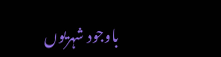باوجود شہریوں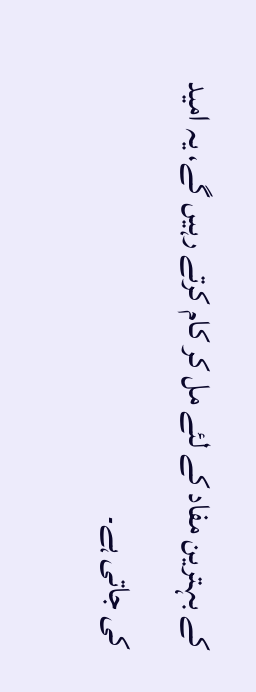کے بہترین مفاد کے لئے مل کر کام کرتے رہیں گے، یہ امید کی جاتی ہے۔